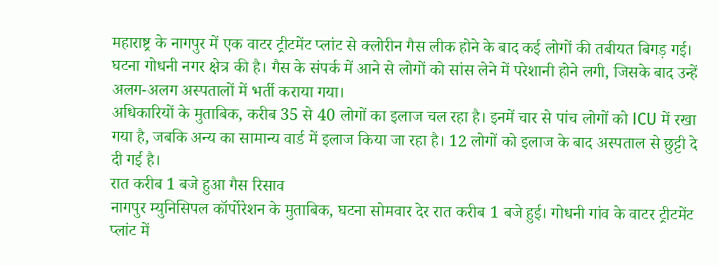महाराष्ट्र के नागपुर में एक वाटर ट्रीटमेंट प्लांट से क्लोरीन गैस लीक होने के बाद कई लोगों की तबीयत बिगड़ गई। घटना गोधनी नगर क्षेत्र की है। गैस के संपर्क में आने से लोगों को सांस लेने में परेशानी होने लगी, जिसके बाद उन्हें अलग-अलग अस्पतालों में भर्ती कराया गया।
अधिकारियों के मुताबिक, करीब 35 से 40 लोगों का इलाज चल रहा है। इनमें चार से पांच लोगों को ICU में रखा गया है, जबकि अन्य का सामान्य वार्ड में इलाज किया जा रहा है। 12 लोगों को इलाज के बाद अस्पताल से छुट्टी दे दी गई है।
रात करीब 1 बजे हुआ गैस रिसाव
नागपुर म्युनिसिपल कॉर्पोरेशन के मुताबिक, घटना सोमवार देर रात करीब 1 बजे हुई। गोधनी गांव के वाटर ट्रीटमेंट प्लांट में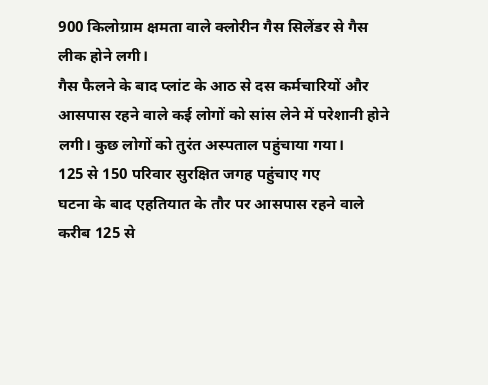900 किलोग्राम क्षमता वाले क्लोरीन गैस सिलेंडर से गैस लीक होने लगी।
गैस फैलने के बाद प्लांट के आठ से दस कर्मचारियों और आसपास रहने वाले कई लोगों को सांस लेने में परेशानी होने लगी। कुछ लोगों को तुरंत अस्पताल पहुंचाया गया।
125 से 150 परिवार सुरक्षित जगह पहुंचाए गए
घटना के बाद एहतियात के तौर पर आसपास रहने वाले करीब 125 से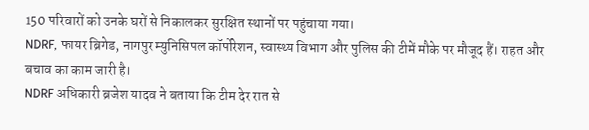150 परिवारों को उनके घरों से निकालकर सुरक्षित स्थानों पर पहुंचाया गया।
NDRF, फायर ब्रिगेड, नागपुर म्युनिसिपल कॉर्पोरेशन, स्वास्थ्य विभाग और पुलिस की टीमें मौके पर मौजूद हैं। राहत और बचाव का काम जारी है।
NDRF अधिकारी ब्रजेश यादव ने बताया कि टीम देर रात से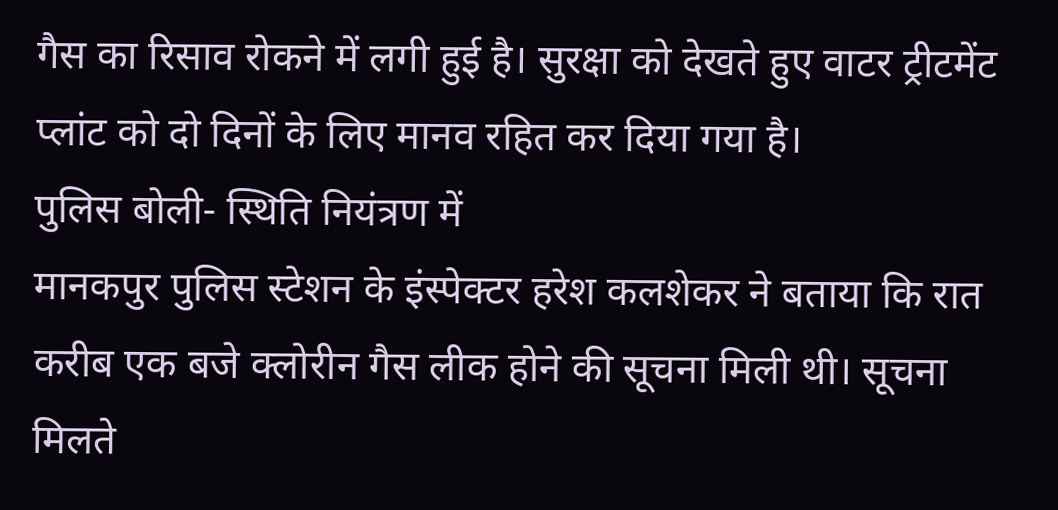गैस का रिसाव रोकने में लगी हुई है। सुरक्षा को देखते हुए वाटर ट्रीटमेंट प्लांट को दो दिनों के लिए मानव रहित कर दिया गया है।
पुलिस बोली- स्थिति नियंत्रण में
मानकपुर पुलिस स्टेशन के इंस्पेक्टर हरेश कलशेकर ने बताया कि रात करीब एक बजे क्लोरीन गैस लीक होने की सूचना मिली थी। सूचना मिलते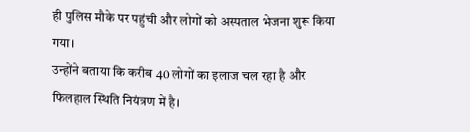ही पुलिस मौके पर पहुंची और लोगों को अस्पताल भेजना शुरू किया गया।
उन्होंने बताया कि करीब 40 लोगों का इलाज चल रहा है और फिलहाल स्थिति नियंत्रण में है।